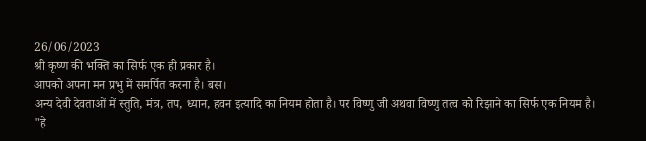26/06/2023
श्री कृष्ण की भक्ति का सिर्फ एक ही प्रकार है।
आपको अपना मन प्रभु में समर्पित करना है। बस।
अन्य देवी देवताओं में स्तुति, मंत्र, तप, ध्यान, हवन इत्यादि का नियम होता है। पर विष्णु जी अथवा विष्णु तत्व को रिझाने का सिर्फ एक नियम है।
"हे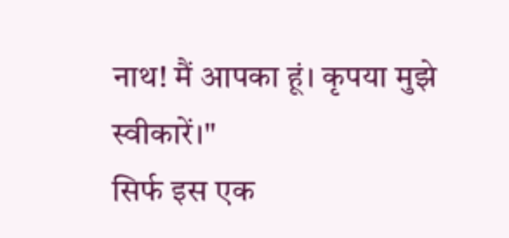नाथ! मैं आपका हूं। कृपया मुझे स्वीकारें।"
सिर्फ इस एक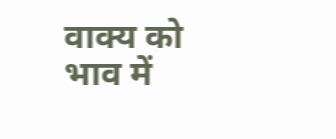वाक्य को भाव में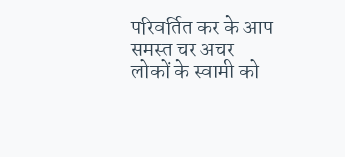परिवर्तित कर के आप समस्त चर अचर लोकों के स्वामी को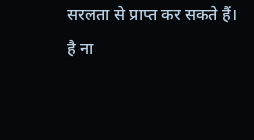सरलता से प्राप्त कर सकते हैं।
है ना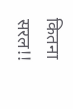कितना सरल!!